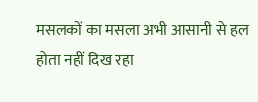मसलकों का मसला अभी आसानी से हल होता नहीं दिख रहा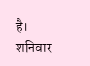है। शनिवार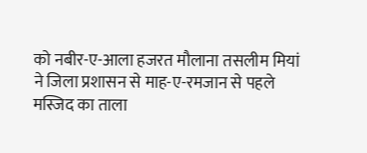को नबीर-ए-आला हजरत मौलाना तसलीम मियां ने जिला प्रशासन से माह-ए-रमजान से पहले मस्जिद का ताला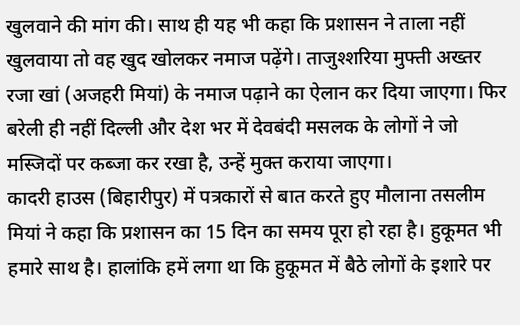खुलवाने की मांग की। साथ ही यह भी कहा कि प्रशासन ने ताला नहीं खुलवाया तो वह खुद खोलकर नमाज पढ़ेंगे। ताजुश्शरिया मुफ्ती अख्तर रजा खां (अजहरी मियां) के नमाज पढ़ाने का ऐलान कर दिया जाएगा। फिर बरेली ही नहीं दिल्ली और देश भर में देवबंदी मसलक के लोगों ने जो मस्जिदों पर कब्जा कर रखा है, उन्हें मुक्त कराया जाएगा।
कादरी हाउस (बिहारीपुर) में पत्रकारों से बात करते हुए मौलाना तसलीम मियां ने कहा कि प्रशासन का 15 दिन का समय पूरा हो रहा है। हुकूमत भी हमारे साथ है। हालांकि हमें लगा था कि हुकूमत में बैठे लोगों के इशारे पर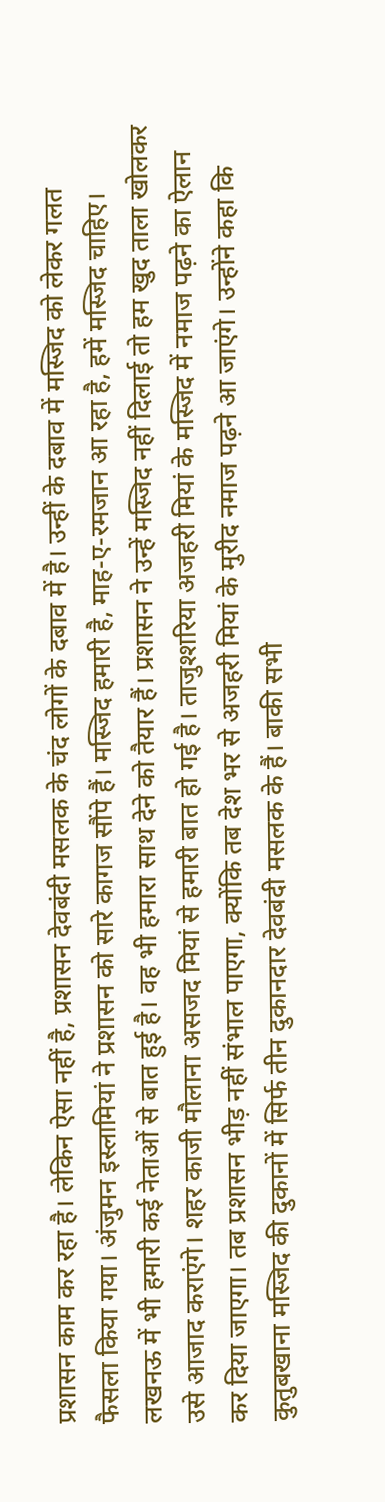प्रशासन काम कर रहा है। लेकिन ऐसा नहीं है, प्रशासन देवबंदी मसलक के चंद लोगों के दबाव में है। उन्हीं के दबाव में मस्जिद को लेकर गलत फैसला किया गया। अंजुमन इस्लामियां ने प्रशासन को सारे कागज सौंपे हैं। मस्जिद हमारी है, माह-ए-रमजान आ रहा है, हमें मस्जिद चाहिए। लखनऊ में भी हमारी कई नेताओं से बात हुई है। वह भी हमारा साथ देने को तैयार हैं। प्रशासन ने उन्हें मस्जिद नहीं दिलाई तो हम खुद ताला खोलकर उसे आजाद कराएंगे। शहर काजी मौलाना असजद मियां से हमारी बात हो गई है। ताजुश्शरिया अजहरी मियां के मस्जिद में नमाज पढ़ने का ऐलान कर दिया जाएगा। तब प्रशासन भीड़ नहीं संभाल पाएगा, क्योंकि तब देश भर से अजहरी मियां के मुरीद नमाज पढ़ने आ जाएंगे। उन्होंने कहा कि कुतुबखाना मस्जिद की दुकानों में सिर्फ तीन दुकानदार देवबंदी मसलक के हैं। बाकी सभी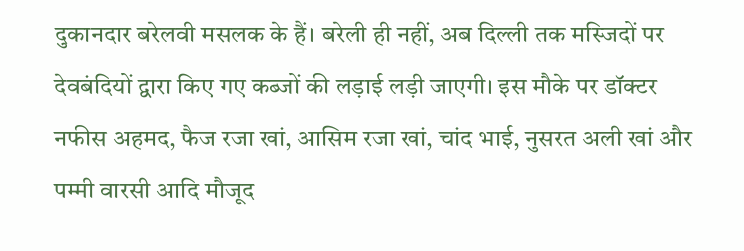दुकानदार बरेलवी मसलक के हैं। बरेली ही नहीं, अब दिल्ली तक मस्जिदों पर देवबंदियों द्वारा किए गए कब्जों की लड़ाई लड़ी जाएगी। इस मौके पर डॉक्टर नफीस अहमद, फैज रजा खां, आसिम रजा खां, चांद भाई, नुसरत अली खां और पम्मी वारसी आदि मौजूद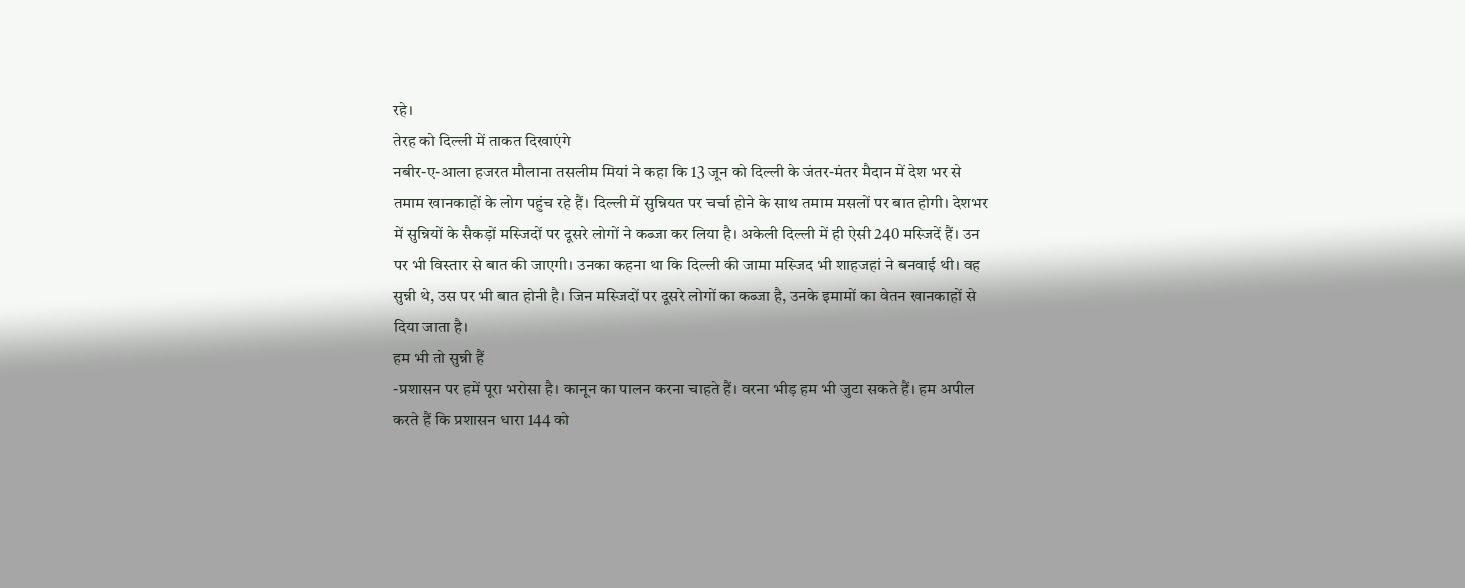रहे।
तेरह को दिल्ली में ताकत दिखाएंगे
नबीर-ए-आला हजरत मौलाना तसलीम मियां ने कहा कि 13 जून को दिल्ली के जंतर-मंतर मैदान में देश भर से तमाम खानकाहों के लोग पहुंच रहे हैं। दिल्ली में सुन्नियत पर चर्चा होने के साथ तमाम मसलों पर बात होगी। देशभर में सुन्नियों के सैकड़ों मस्जिदों पर दूसरे लोगों ने कब्जा कर लिया है। अकेली दिल्ली में ही ऐसी 240 मस्जिदें हैं। उन पर भी विस्तार से बात की जाएगी। उनका कहना था कि दिल्ली की जामा मस्जिद भी शाहजहां ने बनवाई थी। वह सुन्नी थे, उस पर भी बात होनी है। जिन मस्जिदों पर दूसरे लोगों का कब्जा है, उनके इमामों का वेतन खानकाहों से दिया जाता है।
हम भी तो सुन्नी हैं
-प्रशासन पर हमें पूरा भरोसा है। कानून का पालन करना चाहते हैं। वरना भीड़ हम भी जुटा सकते हैं। हम अपील करते हैं कि प्रशासन धारा 144 को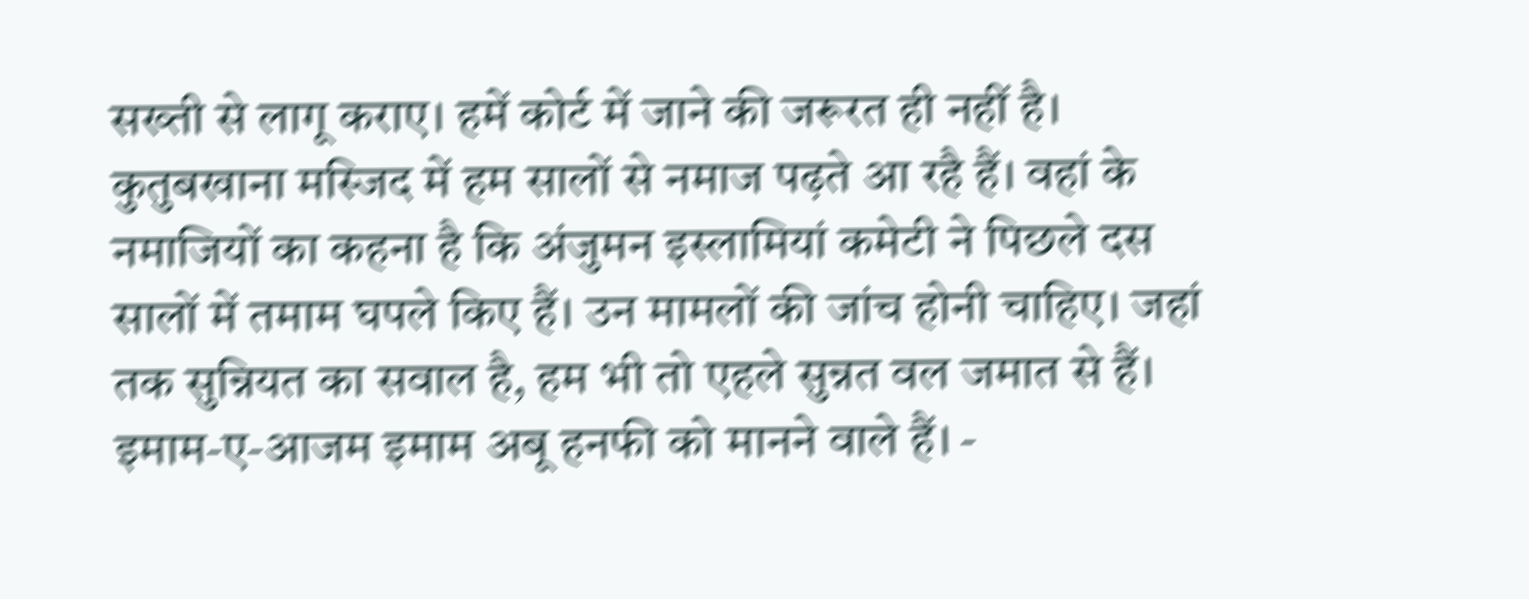सख्ती से लागू कराए। हमें कोर्ट में जाने की जरूरत ही नहीं है। कुतुबखाना मस्जिद में हम सालों से नमाज पढ़ते आ रहै हैं। वहां के नमाजियों का कहना है कि अंजुमन इस्लामियां कमेटी ने पिछले दस सालों में तमाम घपले किए हैं। उन मामलों की जांच होनी चाहिए। जहां तक सुन्नियत का सवाल है, हम भी तो एहले सुन्नत वल जमात से हैं। इमाम-ए-आजम इमाम अबू हनफी को मानने वाले हैं। -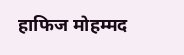हाफिज मोहम्मद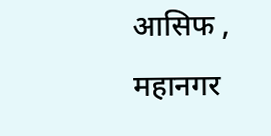आसिफ , महानगर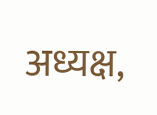अध्यक्ष,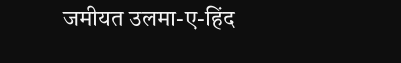जमीयत उलमा-ए-हिंद